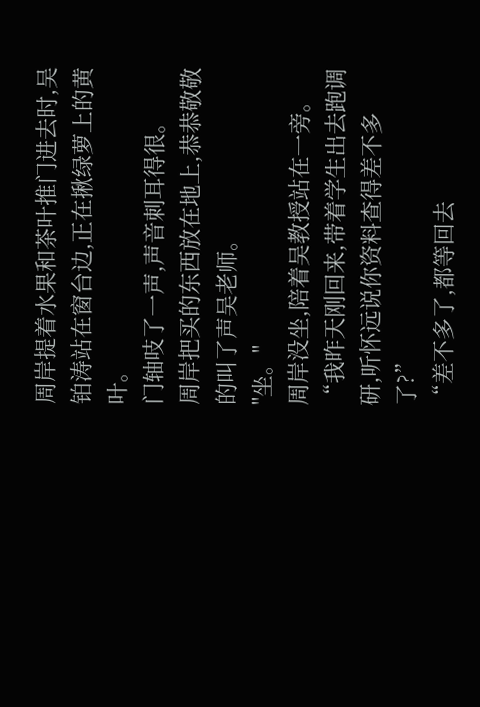周岸提着水果和茶叶推门进去时,吴铂涛站在窗台边,正在揪绿萝上的黄叶。
门轴吱了一声,声音刺耳得很。
周岸把买的东西放在地上,恭恭敬敬的叫了声吴老师。
"坐。"
周岸没坐,陪着吴教授站在一旁。
“我昨天刚回来,带着学生出去跑调研,听怀远说你资料查得差不多了?”
“差不多了,都等回去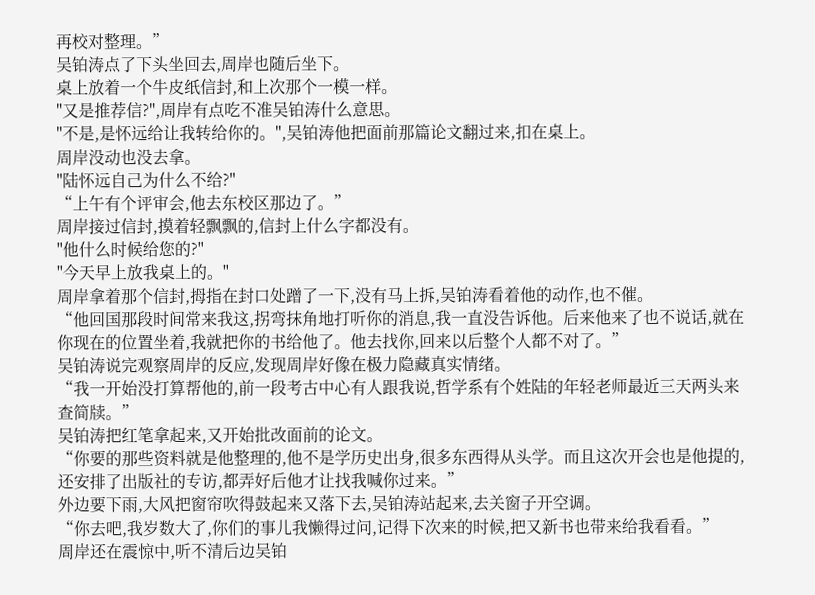再校对整理。”
吴铂涛点了下头坐回去,周岸也随后坐下。
桌上放着一个牛皮纸信封,和上次那个一模一样。
"又是推荐信?",周岸有点吃不准吴铂涛什么意思。
"不是,是怀远给让我转给你的。",吴铂涛他把面前那篇论文翻过来,扣在桌上。
周岸没动也没去拿。
"陆怀远自己为什么不给?"
“上午有个评审会,他去东校区那边了。”
周岸接过信封,摸着轻飘飘的,信封上什么字都没有。
"他什么时候给您的?"
"今天早上放我桌上的。"
周岸拿着那个信封,拇指在封口处蹭了一下,没有马上拆,吴铂涛看着他的动作,也不催。
“他回国那段时间常来我这,拐弯抹角地打听你的消息,我一直没告诉他。后来他来了也不说话,就在你现在的位置坐着,我就把你的书给他了。他去找你,回来以后整个人都不对了。”
吴铂涛说完观察周岸的反应,发现周岸好像在极力隐藏真实情绪。
“我一开始没打算帮他的,前一段考古中心有人跟我说,哲学系有个姓陆的年轻老师最近三天两头来查简牍。”
吴铂涛把红笔拿起来,又开始批改面前的论文。
“你要的那些资料就是他整理的,他不是学历史出身,很多东西得从头学。而且这次开会也是他提的,还安排了出版社的专访,都弄好后他才让找我喊你过来。”
外边要下雨,大风把窗帘吹得鼓起来又落下去,吴铂涛站起来,去关窗子开空调。
“你去吧,我岁数大了,你们的事儿我懒得过问,记得下次来的时候,把又新书也带来给我看看。”
周岸还在震惊中,听不清后边吴铂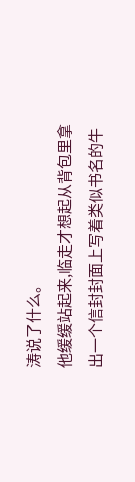涛说了什么。
他缓缓站起来,临走才想起从背包里拿出一个信封封面上写着类似书名的牛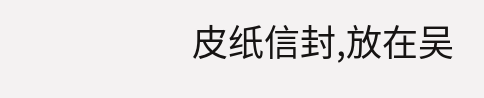皮纸信封,放在吴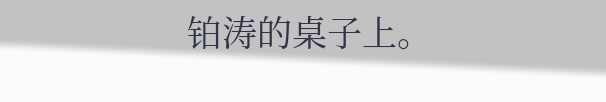铂涛的桌子上。